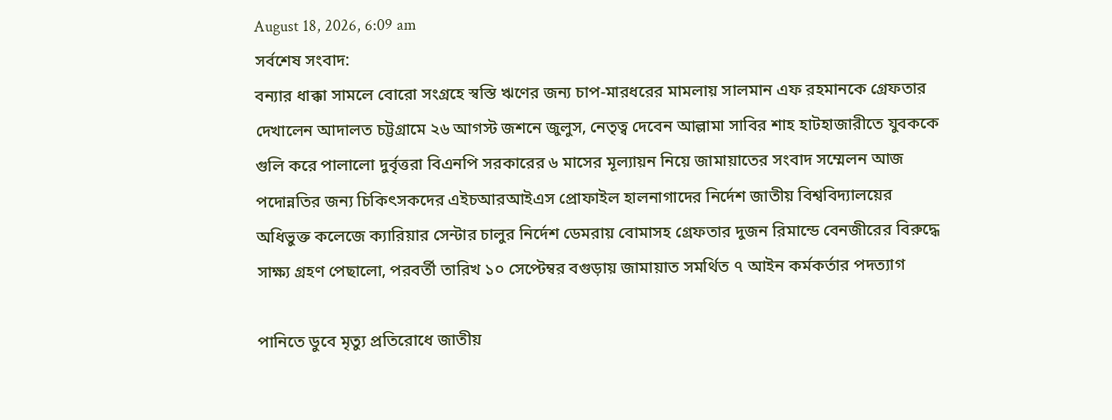August 18, 2026, 6:09 am
সর্বশেষ সংবাদ:
বন্যার ধাক্কা সামলে বোরো সংগ্রহে স্বস্তি ঋণের জন্য চাপ-মারধরের মামলায় সালমান এফ রহমানকে গ্রেফতার দেখালেন আদালত চট্টগ্রামে ২৬ আগস্ট জশনে জুলুস, নেতৃত্ব দেবেন আল্লামা সাবির শাহ হাটহাজারীতে যুবককে গুলি করে পালালো দুর্বৃত্তরা বিএনপি সরকারের ৬ মাসের মূল্যায়ন নিয়ে জামায়াতের সংবাদ সম্মেলন আজ পদোন্নতির জন্য চিকিৎসকদের এইচআরআইএস প্রোফাইল হালনাগাদের নির্দেশ জাতীয় বিশ্ববিদ্যালয়ের অধিভুক্ত কলেজে ক্যারিয়ার সেন্টার চালুর নির্দেশ ডেমরায় বোমাসহ গ্রেফতার দুজন রিমান্ডে বেনজীরের বিরুদ্ধে সাক্ষ্য গ্রহণ পেছালো, পরবর্তী তারিখ ১০ সেপ্টেম্বর বগুড়ায় জামায়াত সমর্থিত ৭ আইন কর্মকর্তার পদত্যাগ

পানিতে ডুবে মৃত্যু প্রতিরোধে জাতীয়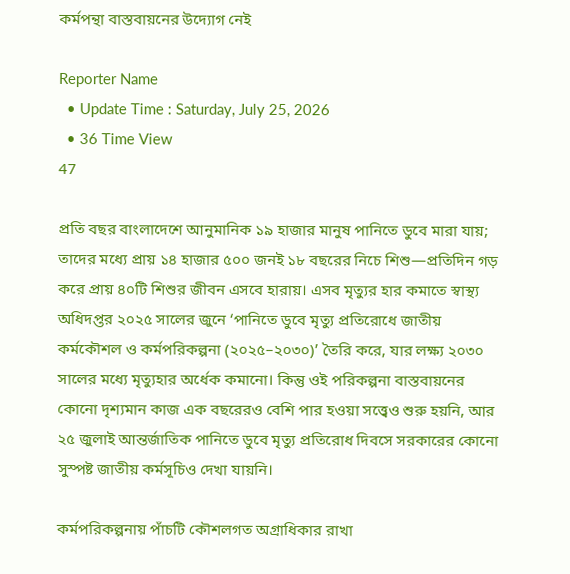কর্মপন্থা বাস্তবায়নের উদ্যোগ নেই

Reporter Name
  • Update Time : Saturday, July 25, 2026
  • 36 Time View
47

প্রতি বছর বাংলাদেশে আনুমানিক ১৯ হাজার মানুষ পানিতে ডুবে মারা যায়; তাদের মধ্যে প্রায় ১৪ হাজার ৫০০ জনই ১৮ বছরের নিচে শিশু—প্রতিদিন গড় করে প্রায় ৪০টি শিশুর জীবন এসবে হারায়। এসব মৃত্যুর হার কমাতে স্বাস্থ্য অধিদপ্তর ২০২৫ সালের জুনে ‘পানিতে ডুবে মৃত্যু প্রতিরোধে জাতীয় কর্মকৌশল ও কর্মপরিকল্পনা (২০২৫–২০৩০)’ তৈরি করে, যার লক্ষ্য ২০৩০ সালের মধ্যে মৃত্যুহার অর্ধেক কমানো। কিন্তু ওই পরিকল্পনা বাস্তবায়নের কোনো দৃশ্যমান কাজ এক বছরেরও বেশি পার হওয়া সত্ত্বেও শুরু হয়নি, আর ২৫ জুলাই আন্তর্জাতিক পানিতে ডুবে মৃত্যু প্রতিরোধ দিবসে সরকারের কোনো সুস্পষ্ট জাতীয় কর্মসূচিও দেখা যায়নি।

কর্মপরিকল্পনায় পাঁচটি কৌশলগত অগ্রাধিকার রাখা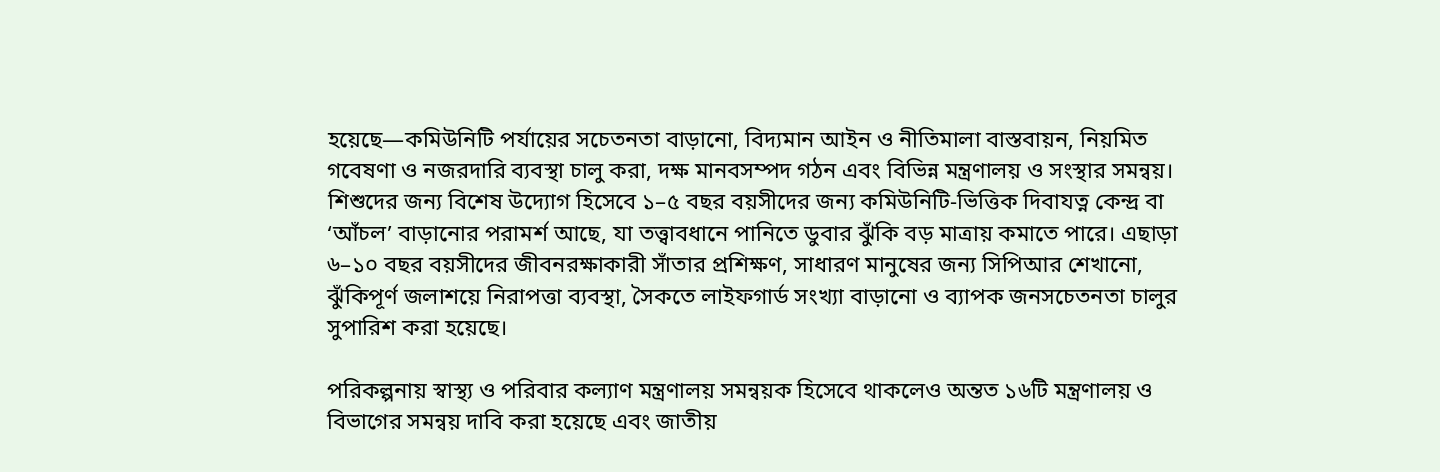হয়েছে—কমিউনিটি পর্যায়ের সচেতনতা বাড়ানো, বিদ্যমান আইন ও নীতিমালা বাস্তবায়ন, নিয়মিত গবেষণা ও নজরদারি ব্যবস্থা চালু করা, দক্ষ মানবসম্পদ গঠন এবং বিভিন্ন মন্ত্রণালয় ও সংস্থার সমন্বয়। শিশুদের জন্য বিশেষ উদ্যোগ হিসেবে ১–৫ বছর বয়সীদের জন্য কমিউনিটি-ভিত্তিক দিবাযত্ন কেন্দ্র বা ‘আঁচল’ বাড়ানোর পরামর্শ আছে, যা তত্ত্বাবধানে পানিতে ডুবার ঝুঁকি বড় মাত্রায় কমাতে পারে। এছাড়া ৬–১০ বছর বয়সীদের জীবনরক্ষাকারী সাঁতার প্রশিক্ষণ, সাধারণ মানুষের জন্য সিপিআর শেখানো, ঝুঁকিপূর্ণ জলাশয়ে নিরাপত্তা ব্যবস্থা, সৈকতে লাইফগার্ড সংখ্যা বাড়ানো ও ব্যাপক জনসচেতনতা চালুর সুপারিশ করা হয়েছে।

পরিকল্পনায় স্বাস্থ্য ও পরিবার কল্যাণ মন্ত্রণালয় সমন্বয়ক হিসেবে থাকলেও অন্তত ১৬টি মন্ত্রণালয় ও বিভাগের সমন্বয় দাবি করা হয়েছে এবং জাতীয়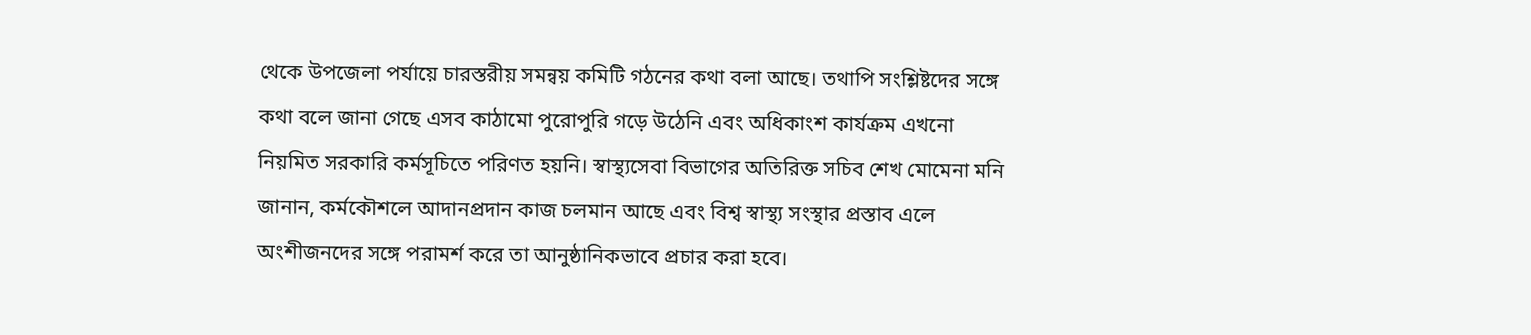থেকে উপজেলা পর্যায়ে চারস্তরীয় সমন্বয় কমিটি গঠনের কথা বলা আছে। তথাপি সংশ্লিষ্টদের সঙ্গে কথা বলে জানা গেছে এসব কাঠামো পুরোপুরি গড়ে উঠেনি এবং অধিকাংশ কার্যক্রম এখনো নিয়মিত সরকারি কর্মসূচিতে পরিণত হয়নি। স্বাস্থ্যসেবা বিভাগের অতিরিক্ত সচিব শেখ মোমেনা মনি জানান, কর্মকৌশলে আদানপ্রদান কাজ চলমান আছে এবং বিশ্ব স্বাস্থ্য সংস্থার প্রস্তাব এলে অংশীজনদের সঙ্গে পরামর্শ করে তা আনুষ্ঠানিকভাবে প্রচার করা হবে।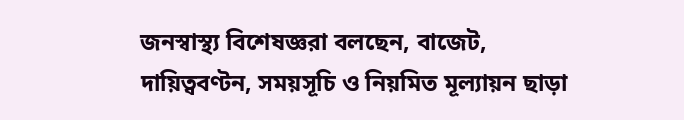জনস্বাস্থ্য বিশেষজ্ঞরা বলছেন, বাজেট, দায়িত্ববণ্টন, সময়সূচি ও নিয়মিত মূল্যায়ন ছাড়া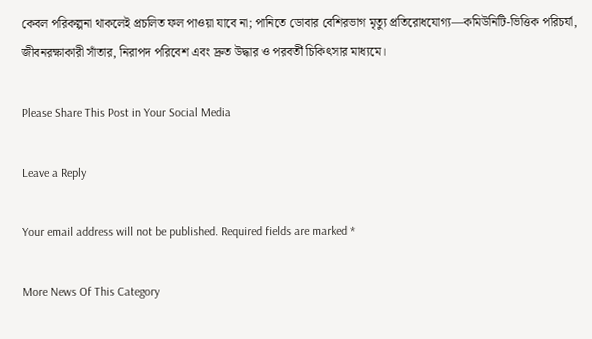কেবল পরিকল্পনা থাকলেই প্রচলিত ফল পাওয়া যাবে না; পানিতে ডোবার বেশিরভাগ মৃত্যু প্রতিরোধযোগ্য—কমিউনিটি-ভিত্তিক পরিচর্যা, জীবনরক্ষাকারী সাঁতার, নিরাপদ পরিবেশ এবং দ্রুত উদ্ধার ও পরবর্তী চিকিৎসার মাধ্যমে।

Please Share This Post in Your Social Media

Leave a Reply

Your email address will not be published. Required fields are marked *

More News Of This Category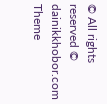© All rights reserved © dainikkhobor.com
Theme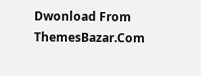Dwonload From ThemesBazar.Com